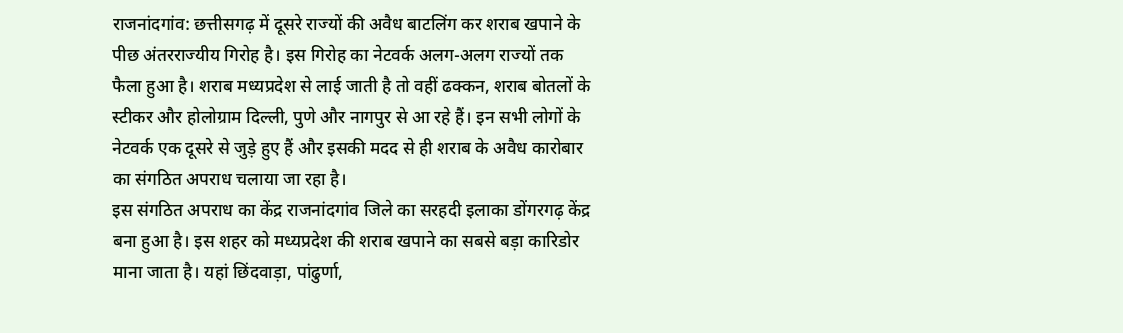राजनांदगांव: छत्तीसगढ़ में दूसरे राज्यों की अवैध बाटलिंग कर शराब खपाने के पीछ अंतरराज्यीय गिरोह है। इस गिरोह का नेटवर्क अलग-अलग राज्यों तक फैला हुआ है। शराब मध्यप्रदेश से लाई जाती है तो वहीं ढक्कन, शराब बोतलों के स्टीकर और होलोग्राम दिल्ली, पुणे और नागपुर से आ रहे हैं। इन सभी लोगों के नेटवर्क एक दूसरे से जुड़े हुए हैं और इसकी मदद से ही शराब के अवैध कारोबार का संगठित अपराध चलाया जा रहा है।
इस संगठित अपराध का केंद्र राजनांदगांव जिले का सरहदी इलाका डोंगरगढ़ केंद्र बना हुआ है। इस शहर को मध्यप्रदेश की शराब खपाने का सबसे बड़ा कारिडोर माना जाता है। यहां छिंदवाड़ा, पांढुर्णा,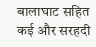बालाघाट सहित कई और सरहदी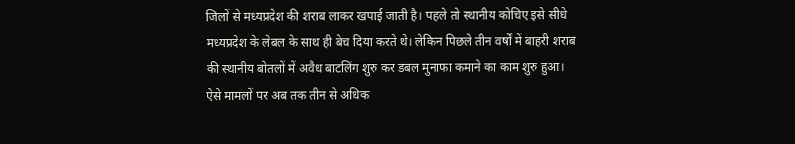जिलों से मध्यप्रदेश की शराब लाकर खपाई जाती है। पहले तो स्थानीय कोचिए इसे सीधे मध्यप्रदेश के लेबल के साथ ही बेच दिया करते थे। लेकिन पिछले तीन वर्षों में बाहरी शराब की स्थानीय बोतलों में अवैध बाटलिंग शुरु कर डबल मुनाफा कमाने का काम शुरु हुआ।
ऐसे मामलों पर अब तक तीन से अधिक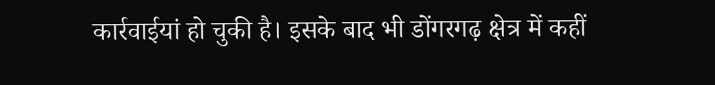कार्रवाईयां हो चुकी है। इसके बाद भी डोंगरगढ़ क्षेत्र में कहीं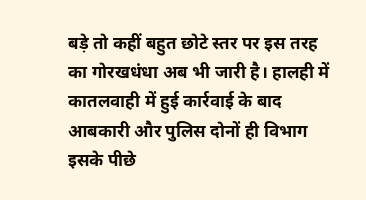बड़े तो कहीं बहुत छोटे स्तर पर इस तरह का गोरखधंधा अब भी जारी है। हालही में कातलवाही में हुई कार्रवाई के बाद आबकारी और पुलिस दोनों ही विभाग इसके पीछे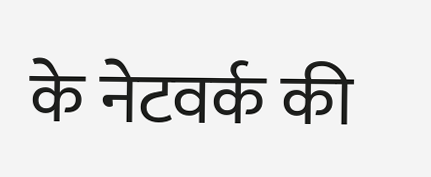के नेटवर्क की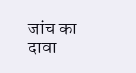जांच का दावा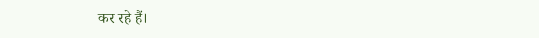कर रहे हैं।